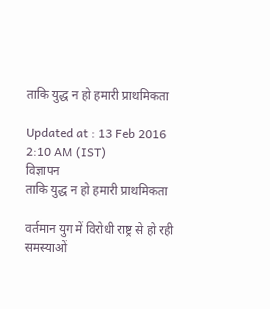ताकि युद्ध न हो हमारी प्राथमिकता

Updated at : 13 Feb 2016 2:10 AM (IST)
विज्ञापन
ताकि युद्ध न हो हमारी प्राथमिकता

वर्तमान युग में विरोधी राष्ट्र से हो रही समस्याओं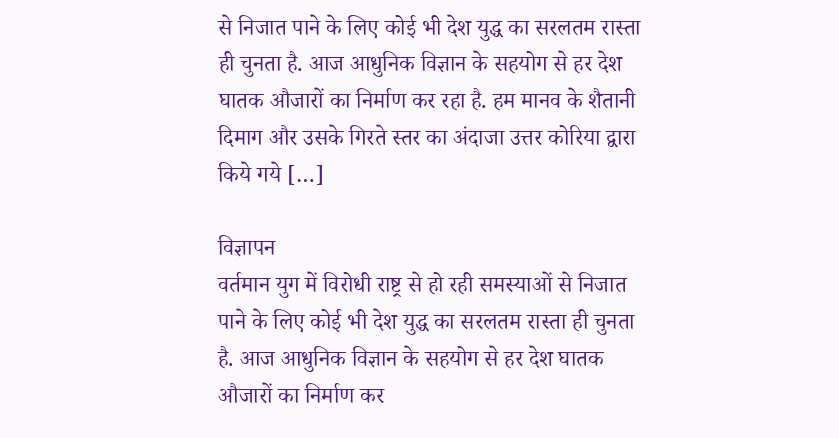से निजात पाने के लिए कोई भी देश युद्ध का सरलतम रास्ता ही चुनता है. आज आधुनिक विज्ञान के सहयोग से हर देश घातक औजारों का निर्माण कर रहा है. हम मानव के शैतानी दिमाग और उसके गिरते स्तर का अंदाजा उत्तर कोरिया द्वारा किये गये […]

विज्ञापन
वर्तमान युग में विरोधी राष्ट्र से हो रही समस्याओं से निजात पाने के लिए कोई भी देश युद्ध का सरलतम रास्ता ही चुनता है. आज आधुनिक विज्ञान के सहयोग से हर देश घातक औजारों का निर्माण कर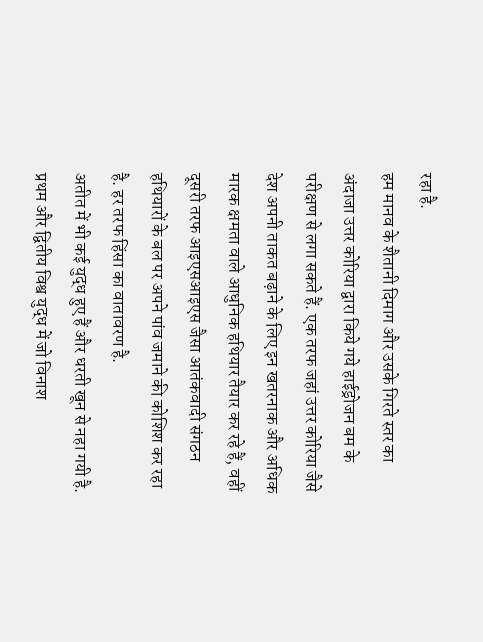रहा है.
हम मानव के शैतानी दिमाग और उसके गिरते स्तर का अंदाजा उत्तर कोरिया द्वारा किये गये हाईड्रोजन बम के परीक्षण से लगा सकते हैं. एक तरफ जहां उत्तर कोरिया जैसे देश अपनी ताकत बढ़ाने के लिए इन खतरनाक और अधिक मारक क्षमता वाले आधुनिक हथियार तैयार कर रहे हैं, वहीं दूसरी तरफ आइएसआइएस जैसा आतंकवादी संगठन हथियारों के बल पर अपने पांव जमाने की कोशिश कर रहा है. हर तरफ हिंसा का वातावरण है.
अतीत में भी कई युद्ध हुए हैं और धरती खून से नहा गयी है. प्रथम और द्वितीय विश्व युद्ध में जो विनाश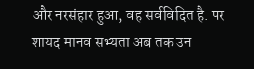और नरसंहार हुआ, वह सर्वविदित है. पर शायद मानव सभ्यता अब तक उन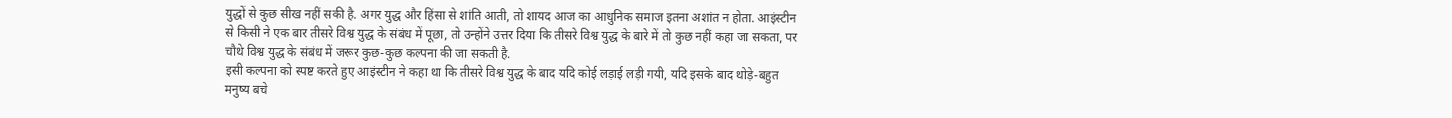युद्धों से कुछ सीख नहीं सकी है. अगर युद्ध और हिंसा से शांति आती, तो शायद आज का आधुनिक समाज इतना अशांत न होता. आइंस्टीन से किसी ने एक बार तीसरे विश्व युद्ध के संबंध में पूछा, तो उन्होंने उत्तर दिया कि तीसरे विश्व युद्ध के बारे में तो कुछ नहीं कहा जा सकता, पर चौथे विश्व युद्ध के संबंध में जरूर कुछ-कुछ कल्पना की जा सकती है.
इसी कल्पना को स्पष्ट करते हुए आइंस्टीन ने कहा था कि तीसरे विश्व युद्ध के बाद यदि कोई लड़ाई लड़ी गयी, यदि इसके बाद थोड़े-बहुत मनुष्य बचे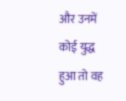और उनमें कोई युद्ध हुआ तो वह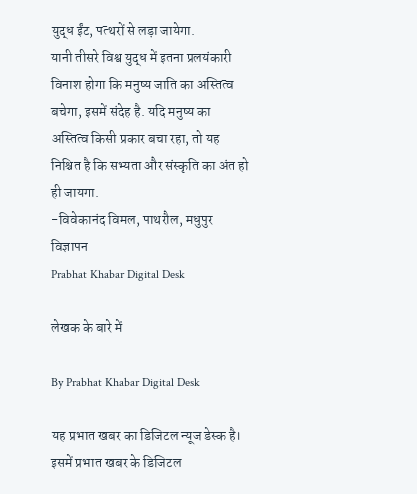युद्ध ईंट, पत्थरों से लड़ा जायेगा.
यानी तीसरे विश्व युद्ध में इतना प्रलयंकारी विनाश होगा कि मनुष्य जाति का अस्तित्व बचेगा, इसमें संदेह है. यदि मनुष्य का अस्तित्व किसी प्रकार बचा रहा, तो यह निश्चित है कि सभ्यता और संस्कृति का अंत हो ही जायगा.
-विवेकानंद विमल, पाथरौल, मधुपुर
विज्ञापन
Prabhat Khabar Digital Desk

लेखक के बारे में

By Prabhat Khabar Digital Desk

यह प्रभात खबर का डिजिटल न्यूज डेस्क है। इसमें प्रभात खबर के डिजिटल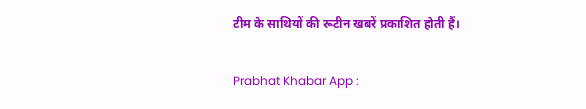टीम के साथियों की रूटीन खबरें प्रकाशित होती हैं।

Prabhat Khabar App :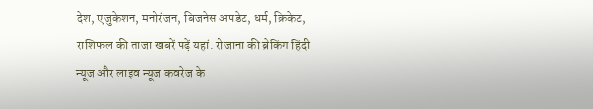देश, एजुकेशन, मनोरंजन, बिजनेस अपडेट, धर्म, क्रिकेट, राशिफल की ताजा खबरें पढ़ें यहां. रोजाना की ब्रेकिंग हिंदी न्यूज और लाइव न्यूज कवरेज के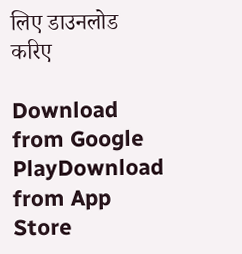लिए डाउनलोड करिए

Download from Google PlayDownload from App Store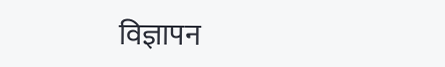विज्ञापन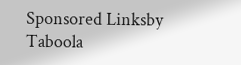Sponsored Linksby Taboola